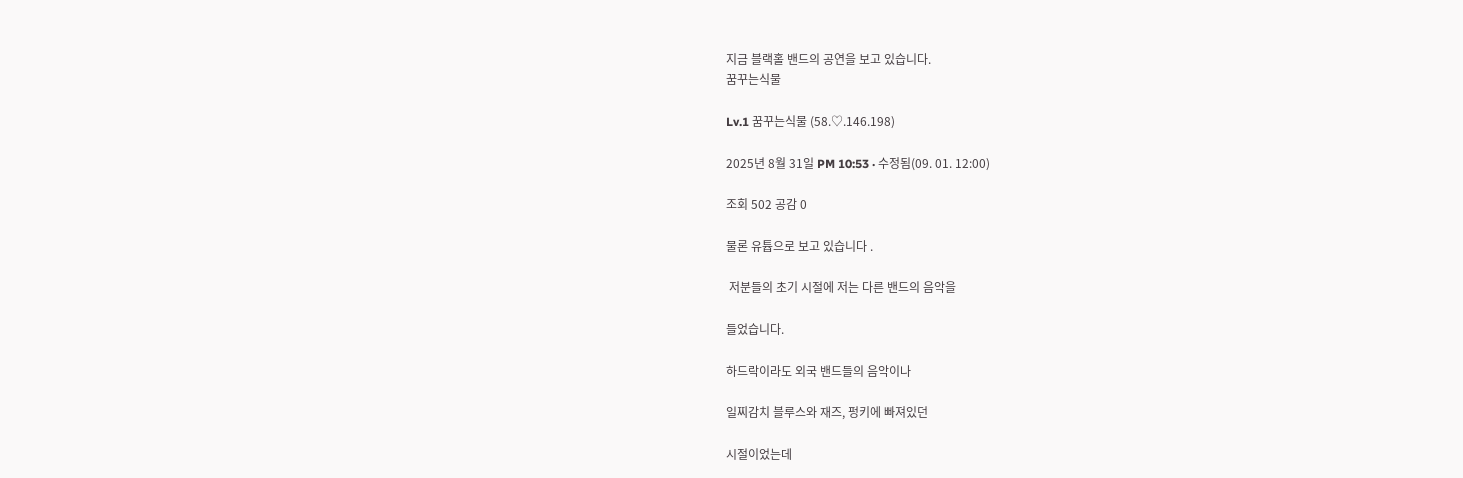지금 블랙홀 밴드의 공연을 보고 있습니다.
꿈꾸는식물

Lv.1 꿈꾸는식물 (58.♡.146.198)

2025년 8월 31일 PM 10:53 · 수정됨(09. 01. 12:00)

조회 502 공감 0

물론 유튭으로 보고 있습니다 .

 저분들의 초기 시절에 저는 다른 밴드의 음악을

들었습니다.

하드락이라도 외국 밴드들의 음악이나

일찌감치 블루스와 재즈, 펑키에 빠져있던

시절이었는데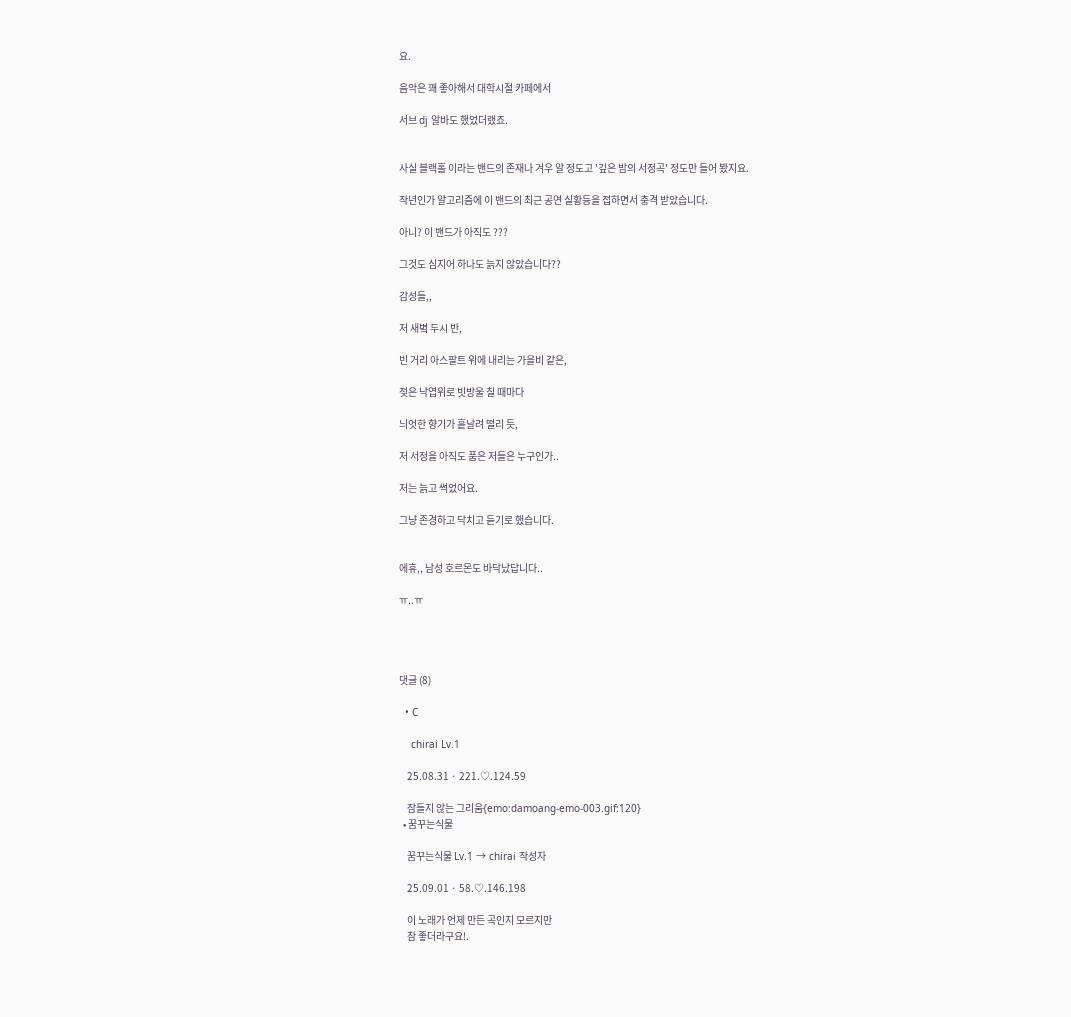요.

음악은 꽤 좋아해서 대학시절 카페에서

서브 dj 알바도 했었더랬죠.


사실 블랙홀 이라는 밴드의 존재나 겨우 알 정도고 '깊은 밤의 서정곡' 정도만 들어 봤지요.

작년인가 알고리즘에 이 밴드의 최근 공연 실황등을 접하면서 충격 받았습니다.

아니? 이 밴드가 아직도 ???

그것도 심지어 하나도 늙지 않았습니다??

감성들,,

저 새볔 두시 반,

빈 거리 아스팔트 위에 내리는 가을비 같은,

젖은 낙엽위로 빗방울 칠 때마다

늬엇한 향기가 흩날려 떨리 듯,

저 서정을 아직도 품은 저들은 누구인가..

저는 늙고 썩었어요.

그냥 존경하고 닥치고 듣기로 했습니다.


에휴,, 남성 호르몬도 바닥났답니다..

ㅠ..ㅠ




댓글 (8)

  • C

    chirai Lv.1

    25.08.31 · 221.♡.124.59

    잠들지 않는 그리움{emo:damoang-emo-003.gif:120}
  • 꿈꾸는식물

    꿈꾸는식물 Lv.1 → chirai 작성자

    25.09.01 · 58.♡.146.198

    이 노래가 언제 만든 곡인지 모르지만
    참 좋더라구요!.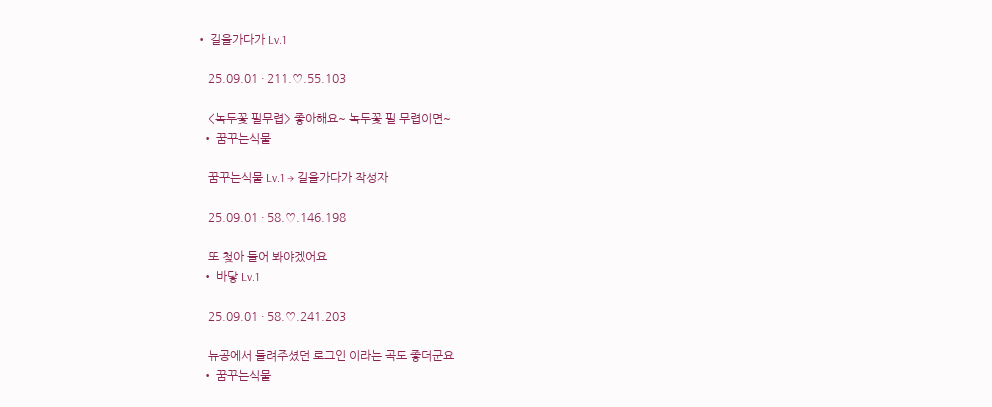• 길을가다가 Lv.1

    25.09.01 · 211.♡.55.103

    <녹두꽃 필무렵> 좋아해요~ 녹두꽃 필 무렵이면~
  • 꿈꾸는식물

    꿈꾸는식물 Lv.1 → 길을가다가 작성자

    25.09.01 · 58.♡.146.198

    또 첮아 들어 봐야겠어요
  • 바닿 Lv.1

    25.09.01 · 58.♡.241.203

    뉴공에서 들려주셨던 로그인 이라는 곡도 좋더군요
  • 꿈꾸는식물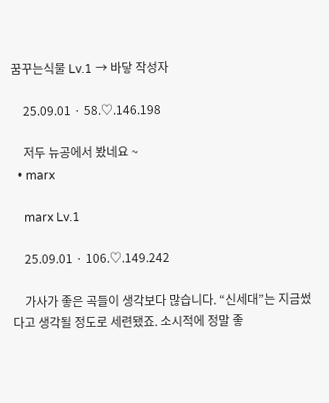꿈꾸는식물 Lv.1 → 바닿 작성자

    25.09.01 · 58.♡.146.198

    저두 뉴공에서 봤네요 ~
  • marx

    marx Lv.1

    25.09.01 · 106.♡.149.242

    가사가 좋은 곡들이 생각보다 많습니다. “신세대”는 지금썼다고 생각될 정도로 세련됐죠. 소시적에 정말 좋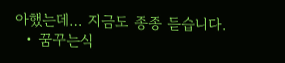아했는데… 지금도 종종 듣습니다.
  • 꿈꾸는식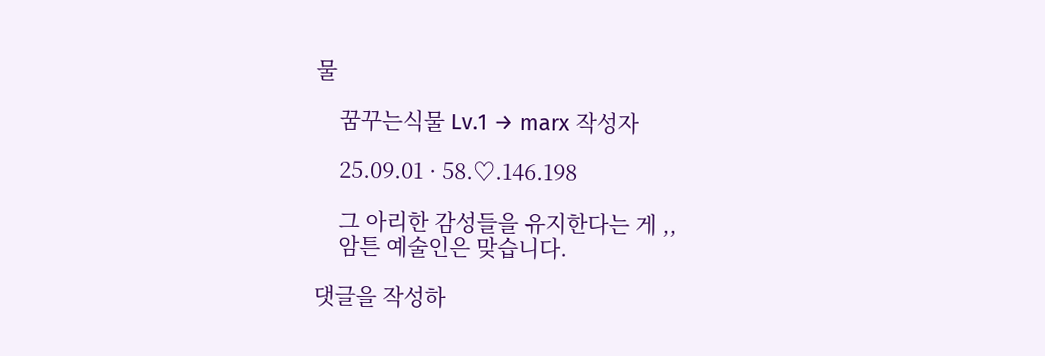물

    꿈꾸는식물 Lv.1 → marx 작성자

    25.09.01 · 58.♡.146.198

    그 아리한 감성들을 유지한다는 게 ,,
    암튼 예술인은 맞습니다.

댓글을 작성하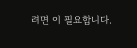려면 이 필요합니다.